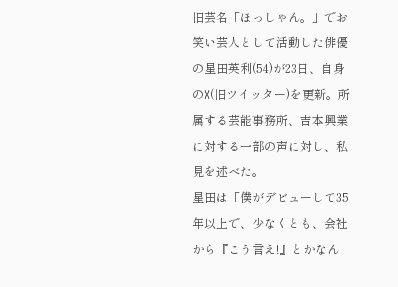旧芸名「ほっしゃん。」でお笑い芸人として活動した俳優の星田英利(54)が23日、自身のX(旧ツイッター)を更新。所属する芸能事務所、吉本興業に対する一部の声に対し、私見を述べた。
星田は「僕がデビューして35年以上で、少なくとも、会社から『こう言え!』とかなん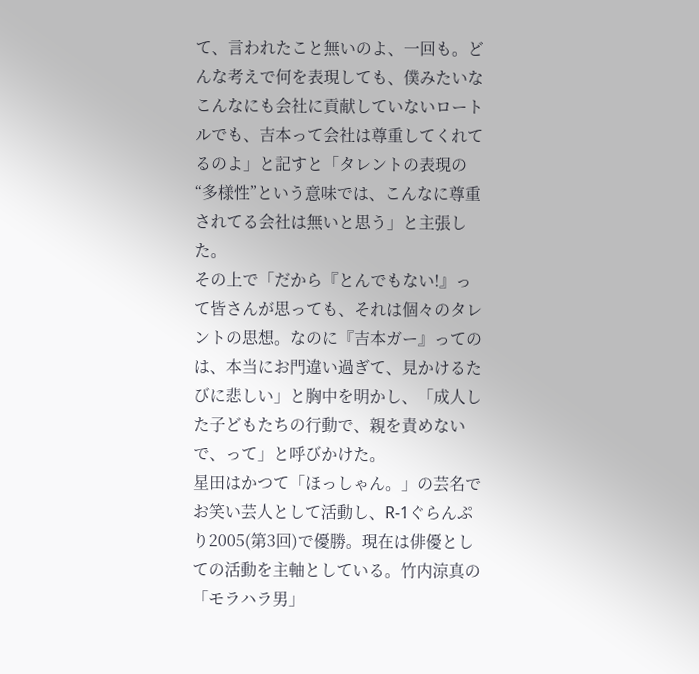て、言われたこと無いのよ、一回も。どんな考えで何を表現しても、僕みたいなこんなにも会社に貢献していないロートルでも、吉本って会社は尊重してくれてるのよ」と記すと「タレントの表現の“多様性”という意味では、こんなに尊重されてる会社は無いと思う」と主張した。
その上で「だから『とんでもない!』って皆さんが思っても、それは個々のタレントの思想。なのに『吉本ガー』ってのは、本当にお門違い過ぎて、見かけるたびに悲しい」と胸中を明かし、「成人した子どもたちの行動で、親を責めないで、って」と呼びかけた。
星田はかつて「ほっしゃん。」の芸名でお笑い芸人として活動し、R-1ぐらんぷり2005(第3回)で優勝。現在は俳優としての活動を主軸としている。竹内涼真の「モラハラ男」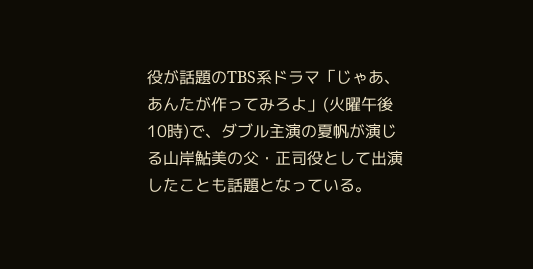役が話題のTBS系ドラマ「じゃあ、あんたが作ってみろよ」(火曜午後10時)で、ダブル主演の夏帆が演じる山岸鮎美の父・正司役として出演したことも話題となっている。